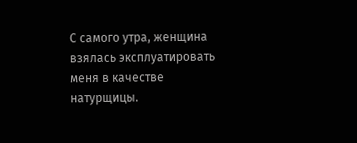С самого утра, женщина взялась эксплуатировать меня в качестве натурщицы.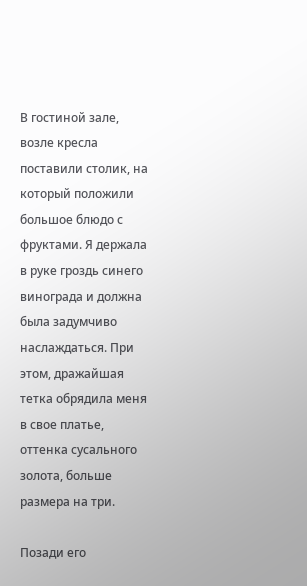В гостиной зале, возле кресла поставили столик, на который положили большое блюдо с фруктами. Я держала в руке гроздь синего винограда и должна была задумчиво наслаждаться. При этом, дражайшая тетка обрядила меня в свое платье, оттенка сусального золота, больше размера на три.

Позади его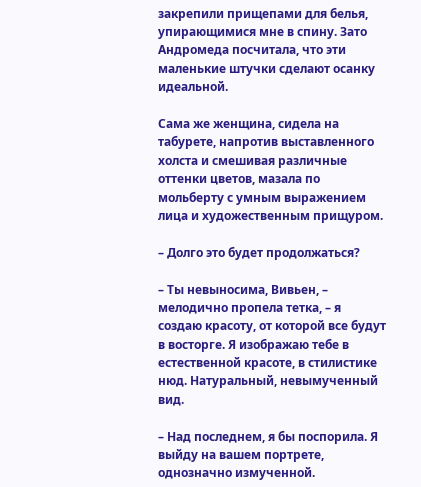закрепили прищепами для белья, упирающимися мне в спину. Зато Андромеда посчитала, что эти маленькие штучки сделают осанку идеальной.

Сама же женщина, сидела на табурете, напротив выставленного холста и смешивая различные оттенки цветов, мазала по мольберту с умным выражением лица и художественным прищуром.

– Долго это будет продолжаться?

– Ты невыносима, Вивьен, – мелодично пропела тетка, – я создаю красоту, от которой все будут в восторге. Я изображаю тебе в естественной красоте, в стилистике нюд. Натуральный, невымученный вид.

– Над последнем, я бы поспорила. Я выйду на вашем портрете, однозначно измученной.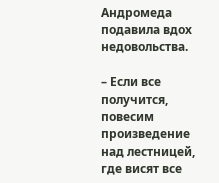Андромеда подавила вдох недовольства.

– Если все получится, повесим произведение над лестницей, где висят все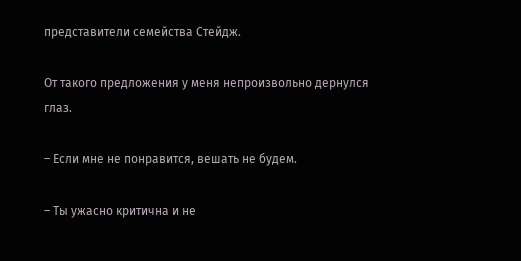представители семейства Стейдж.

От такого предложения у меня непроизвольно дернулся глаз.

– Если мне не понравится, вешать не будем.

– Ты ужасно критична и не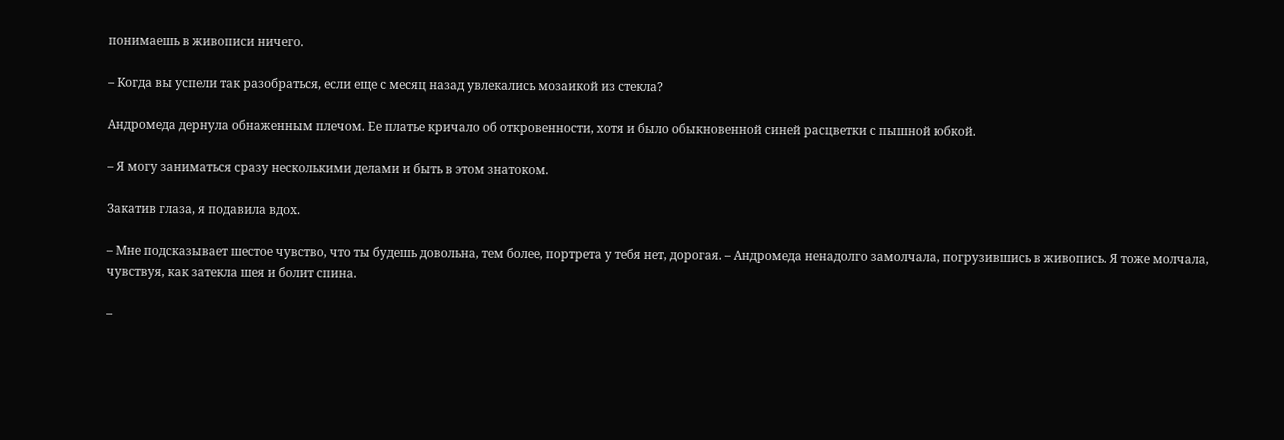понимаешь в живописи ничего.

– Когда вы успели так разобраться, если еще с месяц назад увлекались мозаикой из стекла?

Андромеда дернула обнаженным плечом. Ее платье кричало об откровенности, хотя и было обыкновенной синей расцветки с пышной юбкой.

– Я могу заниматься сразу несколькими делами и быть в этом знатоком.

Закатив глаза, я подавила вдох.

– Мне подсказывает шестое чувство, что ты будешь довольна, тем более, портрета у тебя нет, дорогая. – Андромеда ненадолго замолчала, погрузившись в живопись. Я тоже молчала, чувствуя, как затекла шея и болит спина.

–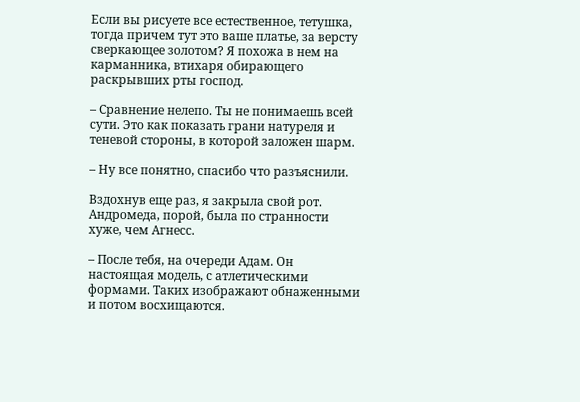Если вы рисуете все естественное, тетушка, тогда причем тут это ваше платье, за версту сверкающее золотом? Я похожа в нем на карманника, втихаря обирающего раскрывших рты господ.

– Сравнение нелепо. Ты не понимаешь всей сути. Это как показать грани натуреля и теневой стороны, в которой заложен шарм.

– Ну все понятно, спасибо что разъяснили.

Вздохнув еще раз, я закрыла свой рот. Андромеда, порой, была по странности хуже, чем Агнесс.

– После тебя, на очереди Адам. Он настоящая модель, с атлетическими формами. Таких изображают обнаженными и потом восхищаются.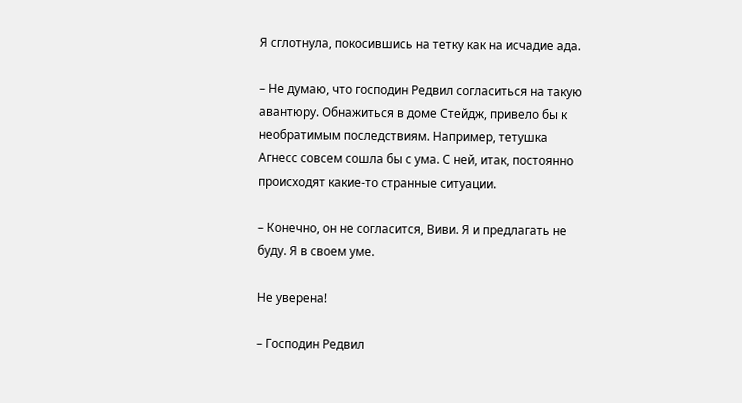Я сглотнула, покосившись на тетку как на исчадие ада.

– Не думаю, что господин Редвил согласиться на такую авантюру. Обнажиться в доме Стейдж, привело бы к необратимым последствиям. Например, тетушка Агнесс совсем сошла бы с ума. С ней, итак, постоянно происходят какие-то странные ситуации.

– Конечно, он не согласится, Виви. Я и предлагать не буду. Я в своем уме.

Не уверена!

– Господин Редвил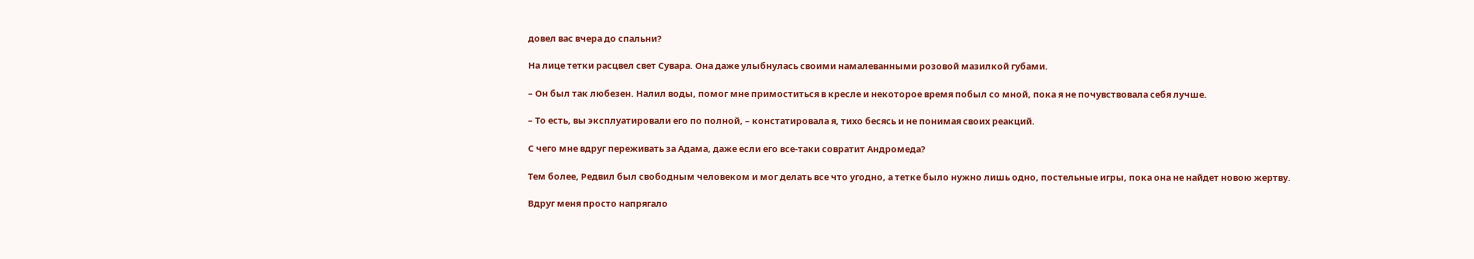довел вас вчера до спальни?

На лице тетки расцвел свет Сувара. Она даже улыбнулась своими намалеванными розовой мазилкой губами.

– Он был так любезен. Налил воды, помог мне примоститься в кресле и некоторое время побыл со мной, пока я не почувствовала себя лучше.

– То есть, вы эксплуатировали его по полной, – констатировала я, тихо бесясь и не понимая своих реакций.

С чего мне вдруг переживать за Адама, даже если его все-таки совратит Андромеда?

Тем более, Редвил был свободным человеком и мог делать все что угодно, а тетке было нужно лишь одно, постельные игры, пока она не найдет новою жертву.

Вдруг меня просто напрягало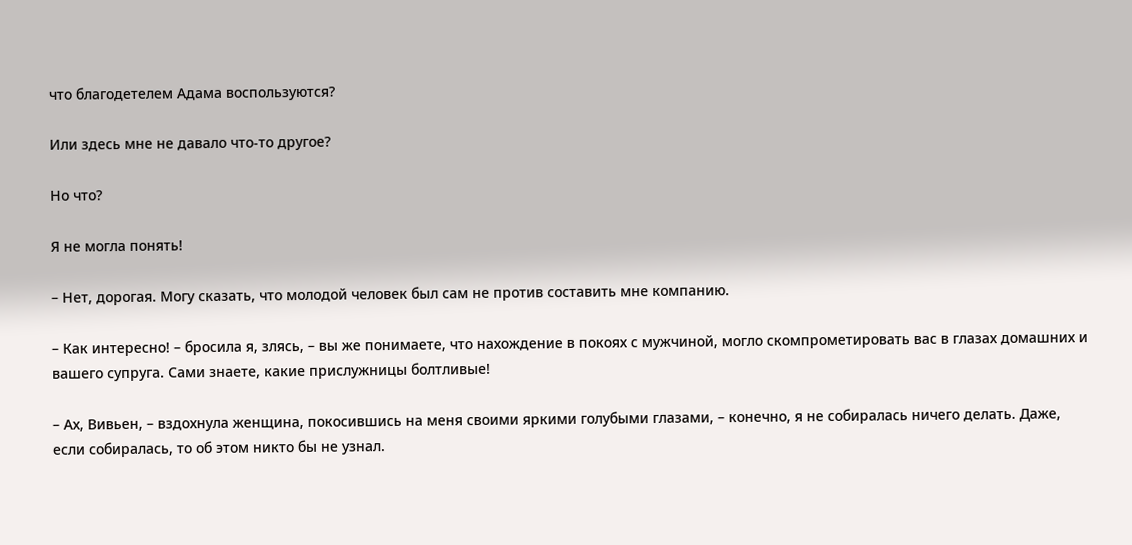что благодетелем Адама воспользуются?

Или здесь мне не давало что-то другое?

Но что?

Я не могла понять!

– Нет, дорогая. Могу сказать, что молодой человек был сам не против составить мне компанию.

– Как интересно! – бросила я, злясь, – вы же понимаете, что нахождение в покоях с мужчиной, могло скомпрометировать вас в глазах домашних и вашего супруга. Сами знаете, какие прислужницы болтливые!

– Ах, Вивьен, – вздохнула женщина, покосившись на меня своими яркими голубыми глазами, – конечно, я не собиралась ничего делать. Даже, если собиралась, то об этом никто бы не узнал.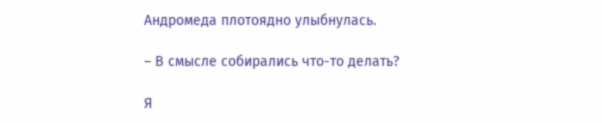Андромеда плотоядно улыбнулась.

– В смысле собирались что-то делать?

Я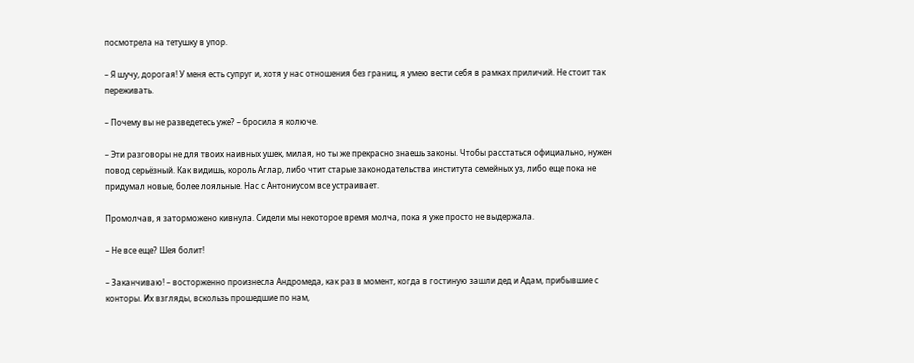посмотрела на тетушку в упор.

– Я шучу, дорогая! У меня есть супруг и, хотя у нас отношения без границ, я умею вести себя в рамках приличий. Не стоит так переживать.

– Почему вы не разведетесь уже? – бросила я колюче.

– Эти разговоры не для твоих наивных ушек, милая, но ты же прекрасно знаешь законы. Чтобы расстаться официально, нужен повод серьёзный. Как видишь, король Аглар, либо чтит старые законодательства института семейных уз, либо еще пока не придумал новые, более лояльные. Нас с Антониусом все устраивает.

Промолчав, я заторможено кивнула. Сидели мы некоторое время молча, пока я уже просто не выдержала.

– Не все еще? Шея болит!

– Заканчиваю! – восторженно произнесла Андромеда, как раз в момент, когда в гостиную зашли дед и Адам, прибывшие с конторы. Их взгляды, вскользь прошедшие по нам,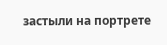застыли на портрете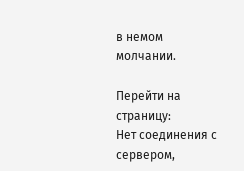в немом молчании.

Перейти на страницу:
Нет соединения с сервером,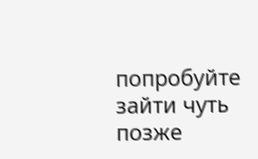попробуйте зайти чуть позже